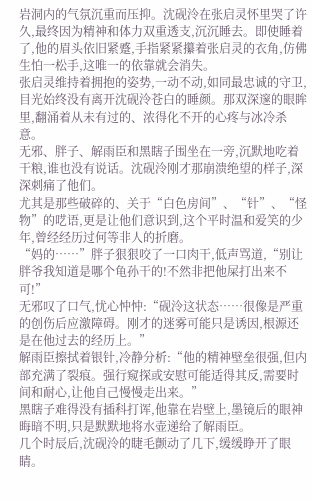岩洞内的气氛沉重而压抑。沈砚泠在张启灵怀里哭了许久,最终因为精神和体力双重透支,沉沉睡去。即使睡着了,他的眉头依旧紧蹙,手指紧紧攥着张启灵的衣角,仿佛生怕一松手,这唯一的依靠就会消失。
张启灵维持着拥抱的姿势,一动不动,如同最忠诚的守卫,目光始终没有离开沈砚泠苍白的睡颜。那双深邃的眼眸里,翻涌着从未有过的、浓得化不开的心疼与冰冷杀意。
无邪、胖子、解雨臣和黑瞎子围坐在一旁,沉默地吃着干粮,谁也没有说话。沈砚泠刚才那崩溃绝望的样子,深深刺痛了他们。
尤其是那些破碎的、关于“白色房间”、“针”、“怪物”的呓语,更是让他们意识到,这个平时温和爱笑的少年,曾经经历过何等非人的折磨。
“妈的……”胖子狠狠咬了一口肉干,低声骂道,“别让胖爷我知道是哪个龟孙干的!不然非把他屎打出来不可!”
无邪叹了口气,忧心忡忡:“砚泠这状态……很像是严重的创伤后应激障碍。刚才的迷雾可能只是诱因,根源还是在他过去的经历上。”
解雨臣擦拭着银针,冷静分析:“他的精神壁垒很强,但内部充满了裂痕。强行窥探或安慰可能适得其反,需要时间和耐心,让他自己慢慢走出来。”
黑瞎子难得没有插科打诨,他靠在岩壁上,墨镜后的眼神晦暗不明,只是默默地将水壶递给了解雨臣。
几个时辰后,沈砚泠的睫毛颤动了几下,缓缓睁开了眼睛。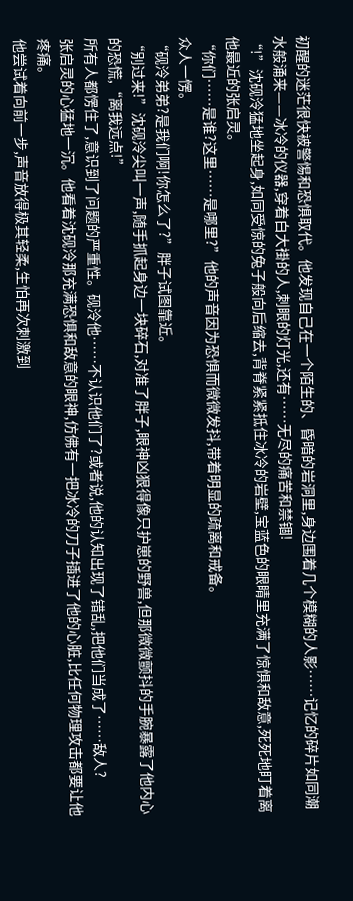初醒的迷茫很快被警惕和恐惧取代。他发现自己在一个陌生的、昏暗的岩洞里,身边围着几个模糊的人影……记忆的碎片如同潮水般涌来——冰冷的仪器,穿着白大褂的人,刺眼的灯光,还有……无尽的痛苦和禁锢!
“!”沈砚泠猛地坐起身,如同受惊的兔子般向后缩去,背脊紧紧抵住冰冷的岩壁,宝蓝色的眼睛里充满了惊惧和敌意,死死地盯着离他最近的张启灵。
“你们……是谁?这里……是哪里?”他的声音因为恐惧而微微发抖,带着明显的疏离和戒备。
众人一愣。
“砚泠弟弟?是我们啊!你怎么了?”胖子试图靠近。
“别过来!”沈砚泠尖叫一声,随手抓起身边一块碎石,对准了胖子,眼神凶狠得像只护崽的野兽,但那微微颤抖的手腕暴露了他内心的恐慌,“离我远点!”
所有人都愣住了,意识到了问题的严重性。砚泠他……不认识他们了?或者说,他的认知出现了错乱,把他们当成了……敌人?
张启灵的心猛地一沉。他看着沈砚泠那充满恐惧和敌意的眼神,仿佛有一把冰冷的刀子插进了他的心脏,比任何物理攻击都要让他疼痛。
他尝试着向前一步,声音放得极其轻柔,生怕再次刺激到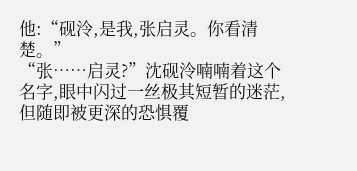他:“砚泠,是我,张启灵。你看清楚。”
“张……启灵?”沈砚泠喃喃着这个名字,眼中闪过一丝极其短暂的迷茫,但随即被更深的恐惧覆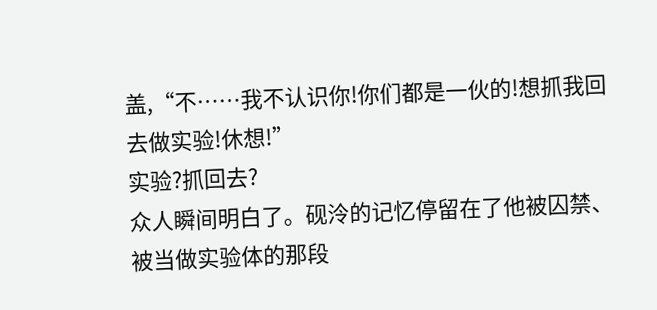盖,“不……我不认识你!你们都是一伙的!想抓我回去做实验!休想!”
实验?抓回去?
众人瞬间明白了。砚泠的记忆停留在了他被囚禁、被当做实验体的那段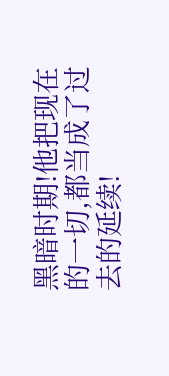黑暗时期!他把现在的一切,都当成了过去的延续!